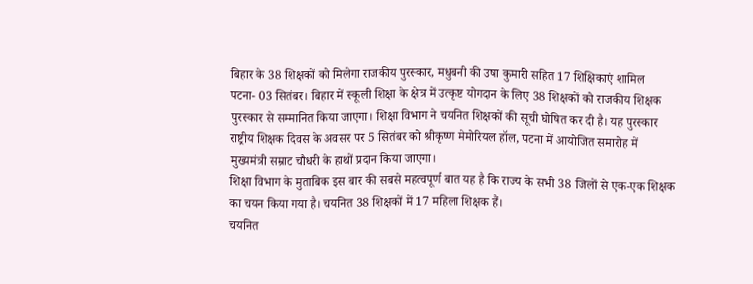बिहार के 38 शिक्षकों को मिलेगा राजकीय पुरस्कार, मधुबनी की उषा कुमारी सहित 17 शिक्षिकाएं शामिल
पटना- 03 सितंबर। बिहार में स्कूली शिक्षा के क्षेत्र में उत्कृष्ट योगदान के लिए 38 शिक्षकों को राजकीय शिक्षक पुरस्कार से सम्मानित किया जाएगा। शिक्षा विभाग ने चयनित शिक्षकों की सूची घोषित कर दी है। यह पुरस्कार राष्ट्रीय शिक्षक दिवस के अवसर पर 5 सितंबर को श्रीकृष्ण मेमोरियल हॉल, पटना में आयोजित समारोह में मुख्यमंत्री सम्राट चौधरी के हाथों प्रदान किया जाएगा।
शिक्षा विभाग के मुताबिक इस बार की सबसे महत्वपूर्ण बात यह है कि राज्य के सभी 38 जिलों से एक-एक शिक्षक का चयन किया गया है। चयनित 38 शिक्षकों में 17 महिला शिक्षक हैं।
चयनित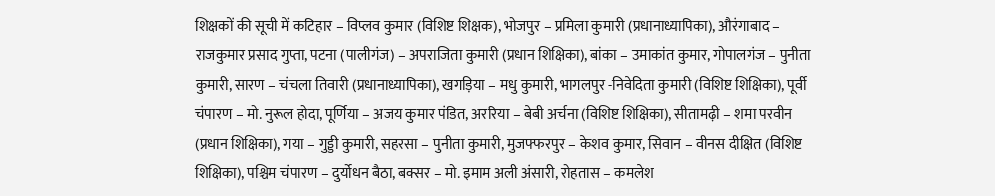शिक्षकों की सूची में कटिहार – विप्लव कुमार (विशिष्ट शिक्षक), भोजपुर – प्रमिला कुमारी (प्रधानाध्यापिका), औरंगाबाद – राजकुमार प्रसाद गुप्ता, पटना (पालीगंज) – अपराजिता कुमारी (प्रधान शिक्षिका), बांका – उमाकांत कुमार, गोपालगंज – पुनीता कुमारी, सारण – चंचला तिवारी (प्रधानाध्यापिका), खगड़िया – मधु कुमारी, भागलपुर -निवेदिता कुमारी (विशिष्ट शिक्षिका), पूर्वी चंपारण – मो. नुरूल होदा, पूर्णिया – अजय कुमार पंडित, अररिया – बेबी अर्चना (विशिष्ट शिक्षिका), सीतामढ़ी – शमा परवीन (प्रधान शिक्षिका), गया – गुड्डी कुमारी, सहरसा – पुनीता कुमारी, मुजफ्फरपुर – केशव कुमार, सिवान – वीनस दीक्षित (विशिष्ट शिक्षिका), पश्चिम चंपारण – दुर्योधन बैठा, बक्सर – मो. इमाम अली अंसारी, रोहतास – कमलेश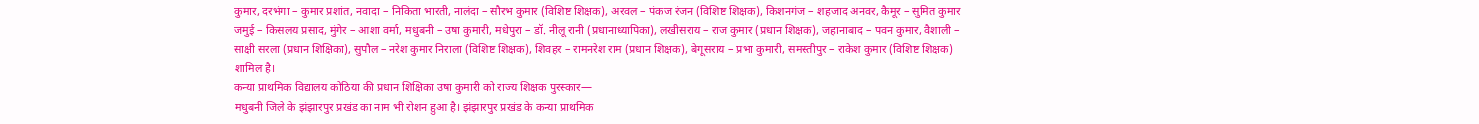कुमार, दरभंगा – कुमार प्रशांत, नवादा – निकिता भारती, नालंदा – सौरभ कुमार (विशिष्ट शिक्षक), अरवल – पंकज रंजन (विशिष्ट शिक्षक), किशनगंज – शहजाद अनवर, कैमूर – सुमित कुमार जमुई – किसलय प्रसाद, मुंगेर – आशा वर्मा, मधुबनी – उषा कुमारी, मधेपुरा – डॉ. नीलू रानी (प्रधानाध्यापिका), लखीसराय – राज कुमार (प्रधान शिक्षक), जहानाबाद – पवन कुमार, वैशाली – साक्षी सरला (प्रधान शिक्षिका), सुपौल – नरेश कुमार निराला (विशिष्ट शिक्षक), शिवहर – रामनरेश राम (प्रधान शिक्षक), बेगूसराय – प्रभा कुमारी, समस्तीपुर – राकेश कुमार (विशिष्ट शिक्षक) शामिल है।
कन्या प्राथमिक विद्यालय कोठिया की प्रधान शिक्षिका उषा कुमारी को राज्य शिक्षक पुरस्कार—
मधुबनी जिले के झंझारपुर प्रखंड का नाम भी रोशन हुआ है। झंझारपुर प्रखंड के कन्या प्राथमिक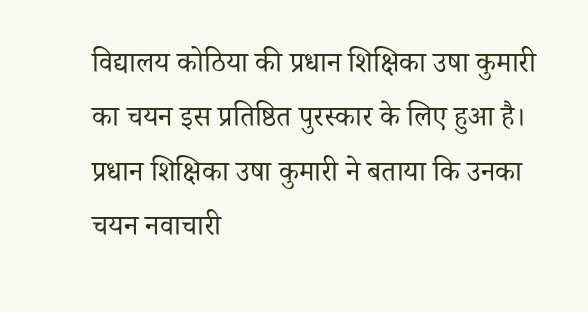विद्यालय कोठिया की प्रधान शिक्षिका उषा कुमारी का चयन इस प्रतिष्ठित पुरस्कार के लिए हुआ है। प्रधान शिक्षिका उषा कुमारी ने बताया कि उनका चयन नवाचारी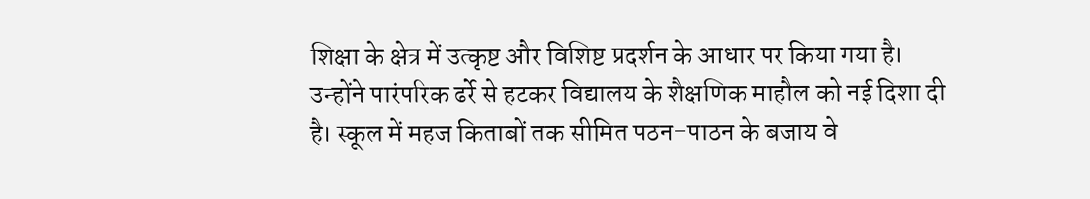शिक्षा के क्षेत्र में उत्कृष्ट और विशिष्ट प्रदर्शन के आधार पर किया गया है। उन्होंने पारंपरिक ढर्रे से हटकर विद्यालय के शैक्षणिक माहौल को नई दिशा दी है। स्कूल में महज किताबों तक सीमित पठन-पाठन के बजाय वे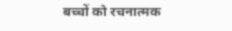बच्चों को रचनात्मक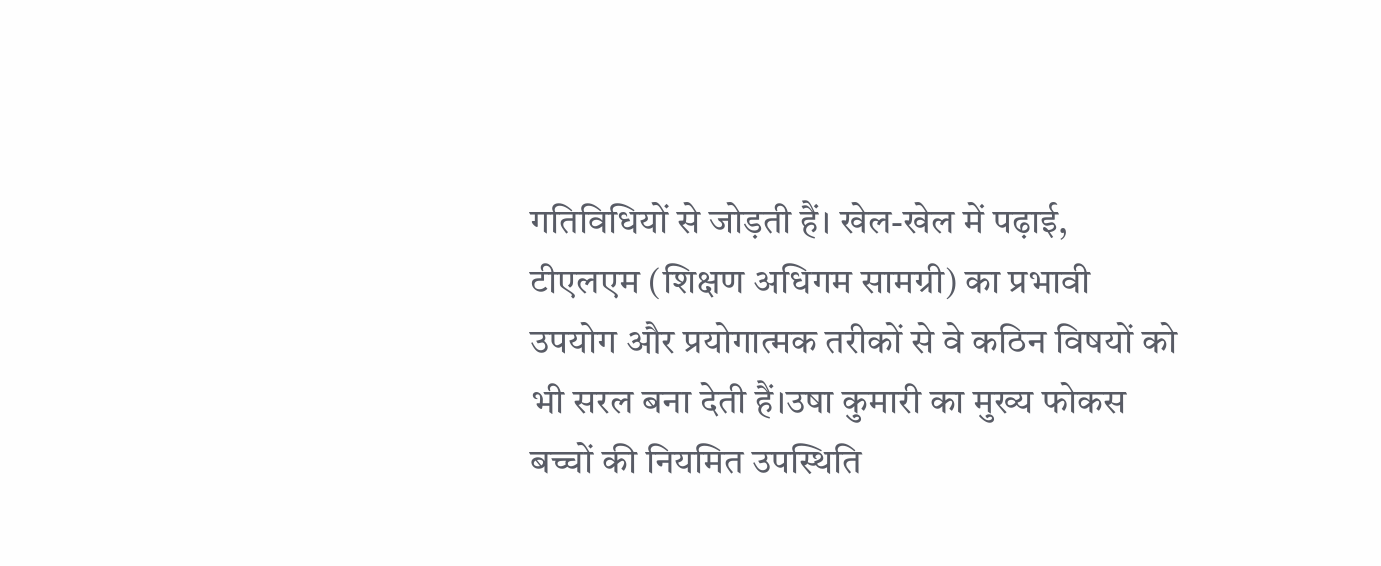गतिविधियों से जोड़ती हैं। खेल-खेल में पढ़ाई, टीएलएम (शिक्षण अधिगम सामग्री) का प्रभावी उपयोग और प्रयोगात्मक तरीकों से वे कठिन विषयों को भी सरल बना देती हैं।उषा कुमारी का मुख्य फोकस बच्चों की नियमित उपस्थिति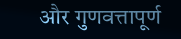और गुणवत्तापूर्ण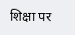शिक्षा पर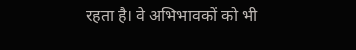रहता है। वे अभिभावकों को भी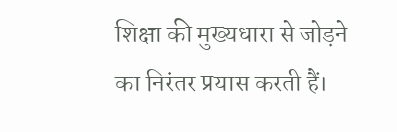शिक्षा की मुख्यधारा से जोड़ने का निरंतर प्रयास करती हैं।